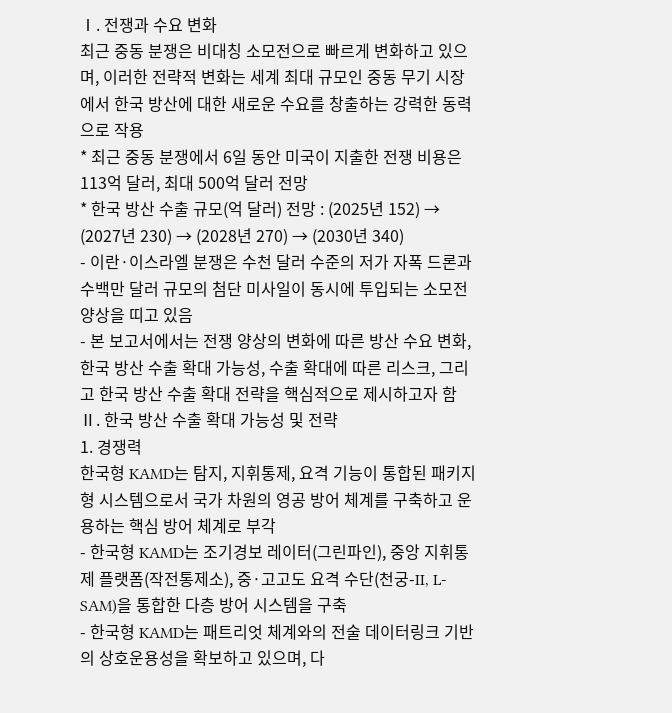Ⅰ. 전쟁과 수요 변화
최근 중동 분쟁은 비대칭 소모전으로 빠르게 변화하고 있으며, 이러한 전략적 변화는 세계 최대 규모인 중동 무기 시장에서 한국 방산에 대한 새로운 수요를 창출하는 강력한 동력으로 작용
* 최근 중동 분쟁에서 6일 동안 미국이 지출한 전쟁 비용은 113억 달러, 최대 500억 달러 전망
* 한국 방산 수출 규모(억 달러) 전망 : (2025년 152) → (2027년 230) → (2028년 270) → (2030년 340)
- 이란·이스라엘 분쟁은 수천 달러 수준의 저가 자폭 드론과 수백만 달러 규모의 첨단 미사일이 동시에 투입되는 소모전 양상을 띠고 있음
- 본 보고서에서는 전쟁 양상의 변화에 따른 방산 수요 변화, 한국 방산 수출 확대 가능성, 수출 확대에 따른 리스크, 그리고 한국 방산 수출 확대 전략을 핵심적으로 제시하고자 함
Ⅱ. 한국 방산 수출 확대 가능성 및 전략
1. 경쟁력
한국형 KAMD는 탐지, 지휘통제, 요격 기능이 통합된 패키지형 시스템으로서 국가 차원의 영공 방어 체계를 구축하고 운용하는 핵심 방어 체계로 부각
- 한국형 KAMD는 조기경보 레이터(그린파인), 중앙 지휘통제 플랫폼(작전통제소), 중·고고도 요격 수단(천궁-II, L-SAM)을 통합한 다층 방어 시스템을 구축
- 한국형 KAMD는 패트리엇 체계와의 전술 데이터링크 기반의 상호운용성을 확보하고 있으며, 다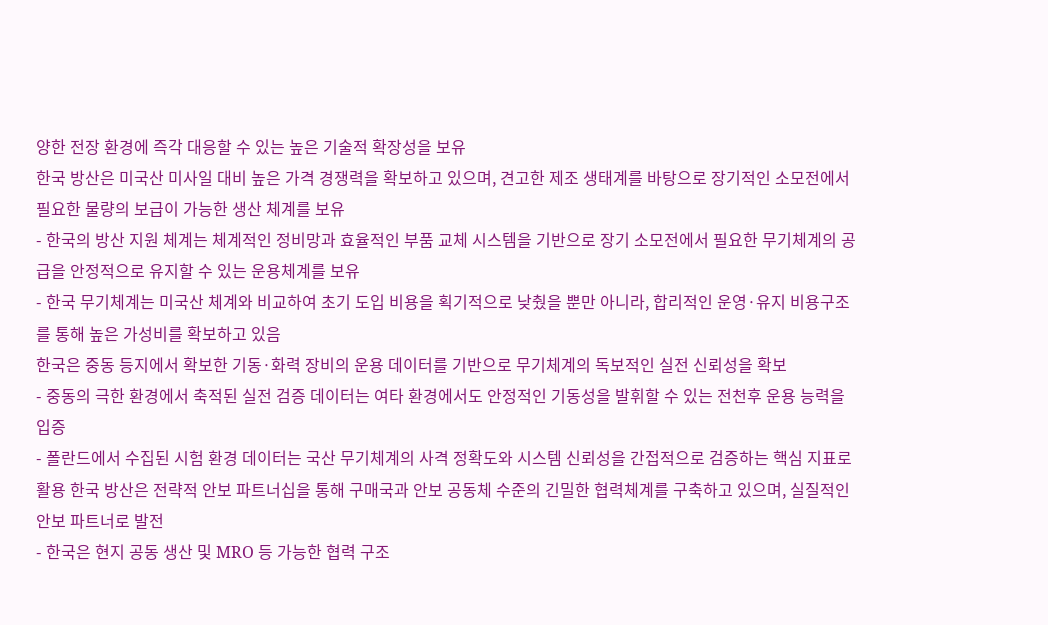양한 전장 환경에 즉각 대응할 수 있는 높은 기술적 확장성을 보유
한국 방산은 미국산 미사일 대비 높은 가격 경쟁력을 확보하고 있으며, 견고한 제조 생태계를 바탕으로 장기적인 소모전에서 필요한 물량의 보급이 가능한 생산 체계를 보유
- 한국의 방산 지원 체계는 체계적인 정비망과 효율적인 부품 교체 시스템을 기반으로 장기 소모전에서 필요한 무기체계의 공급을 안정적으로 유지할 수 있는 운용체계를 보유
- 한국 무기체계는 미국산 체계와 비교하여 초기 도입 비용을 획기적으로 낮췄을 뿐만 아니라, 합리적인 운영·유지 비용구조를 통해 높은 가성비를 확보하고 있음
한국은 중동 등지에서 확보한 기동·화력 장비의 운용 데이터를 기반으로 무기체계의 독보적인 실전 신뢰성을 확보
- 중동의 극한 환경에서 축적된 실전 검증 데이터는 여타 환경에서도 안정적인 기동성을 발휘할 수 있는 전천후 운용 능력을 입증
- 폴란드에서 수집된 시험 환경 데이터는 국산 무기체계의 사격 정확도와 시스템 신뢰성을 간접적으로 검증하는 핵심 지표로 활용 한국 방산은 전략적 안보 파트너십을 통해 구매국과 안보 공동체 수준의 긴밀한 협력체계를 구축하고 있으며, 실질적인 안보 파트너로 발전
- 한국은 현지 공동 생산 및 MRO 등 가능한 협력 구조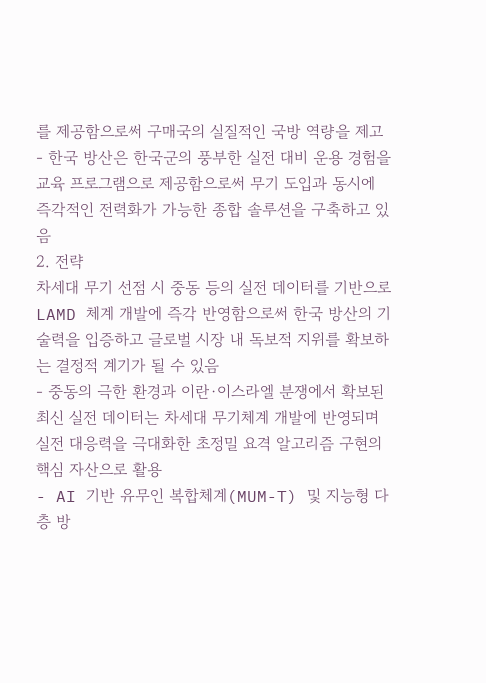를 제공함으로써 구매국의 실질적인 국방 역량을 제고
- 한국 방산은 한국군의 풍부한 실전 대비 운용 경험을 교육 프로그램으로 제공함으로써 무기 도입과 동시에 즉각적인 전력화가 가능한 종합 솔루션을 구축하고 있음
2. 전략
차세대 무기 선점 시 중동 등의 실전 데이터를 기반으로 LAMD 체계 개발에 즉각 반영함으로써 한국 방산의 기술력을 입증하고 글로벌 시장 내 독보적 지위를 확보하는 결정적 계기가 될 수 있음
- 중동의 극한 환경과 이란·이스라엘 분쟁에서 확보된 최신 실전 데이터는 차세대 무기체계 개발에 반영되며 실전 대응력을 극대화한 초정밀 요격 알고리즘 구현의 핵심 자산으로 활용
- AI 기반 유무인 복합체계(MUM-T) 및 지능형 다층 방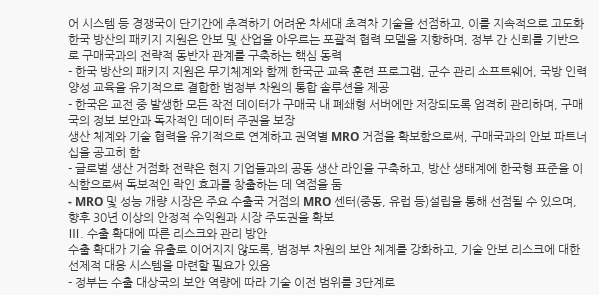어 시스템 등 경쟁국이 단기간에 추격하기 어려운 차세대 초격차 기술을 선점하고, 이를 지속적으로 고도화
한국 방산의 패키지 지원은 안보 및 산업을 아우르는 포괄적 협력 모델을 지향하며, 정부 간 신뢰를 기반으로 구매국과의 전략적 동반자 관계를 구축하는 핵심 동력
- 한국 방산의 패키지 지원은 무기체계와 함께 한국군 교육 훈련 프로그램, 군수 관리 소프트웨어, 국방 인력 양성 교육을 유기적으로 결합한 범정부 차원의 통합 솔루션을 제공
- 한국은 교전 중 발생한 모든 작전 데이터가 구매국 내 폐쇄형 서버에만 저장되도록 엄격히 관리하며, 구매국의 정보 보안과 독자적인 데이터 주권을 보장
생산 체계와 기술 협력을 유기적으로 연계하고 권역별 MRO 거점을 확보함으로써, 구매국과의 안보 파트너십을 공고히 함
- 글로벌 생산 거점화 전략은 현지 기업들과의 공동 생산 라인을 구축하고, 방산 생태계에 한국형 표준을 이식함으로써 독보적인 락인 효과를 창출하는 데 역점을 둠
- MRO 및 성능 개량 시장은 주요 수출국 거점의 MRO 센터(중동, 유럽 등)설립을 통해 선점될 수 있으며, 향후 30년 이상의 안정적 수익원과 시장 주도권을 확보
Ⅲ. 수출 확대에 따른 리스크와 관리 방안
수출 확대가 기술 유출로 이어지지 않도록, 범정부 차원의 보안 체계를 강화하고, 기술 안보 리스크에 대한 선제적 대응 시스템을 마련할 필요가 있음
- 정부는 수출 대상국의 보안 역량에 따라 기술 이전 범위를 3단계로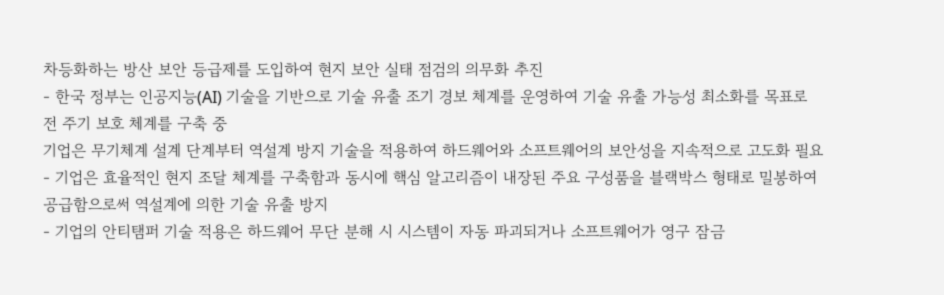차등화하는 방산 보안 등급제를 도입하여 현지 보안 실태 점검의 의무화 추진
- 한국 정부는 인공지능(AI) 기술을 기반으로 기술 유출 조기 경보 체계를 운영하여 기술 유출 가능성 최소화를 목표로 전 주기 보호 체계를 구축 중
기업은 무기체계 설계 단계부터 역설계 방지 기술을 적용하여 하드웨어와 소프트웨어의 보안성을 지속적으로 고도화 필요
- 기업은 효율적인 현지 조달 체계를 구축함과 동시에 핵심 알고리즘이 내장된 주요 구성품을 블랙박스 형태로 밀봉하여 공급함으로써 역설계에 의한 기술 유출 방지
- 기업의 안티탬퍼 기술 적용은 하드웨어 무단 분해 시 시스템이 자동 파괴되거나 소프트웨어가 영구 잠금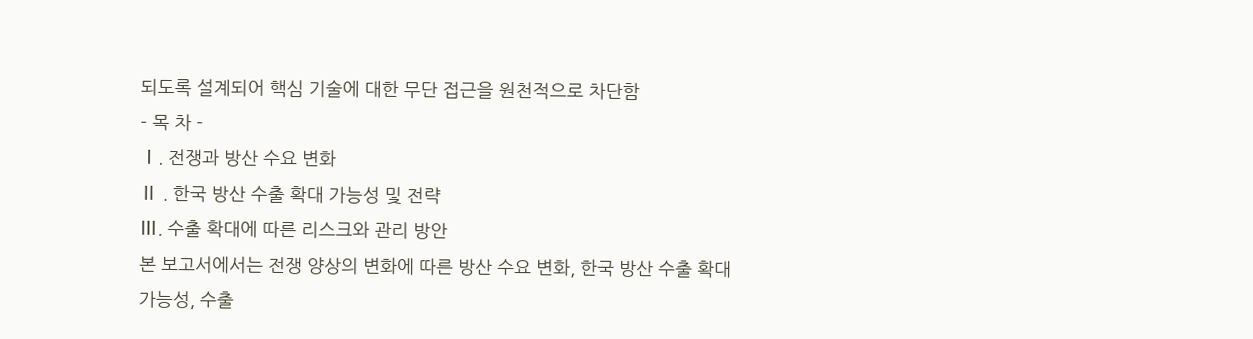되도록 설계되어 핵심 기술에 대한 무단 접근을 원천적으로 차단함
- 목 차 -
Ⅰ. 전쟁과 방산 수요 변화
Ⅱ . 한국 방산 수출 확대 가능성 및 전략
Ⅲ. 수출 확대에 따른 리스크와 관리 방안
본 보고서에서는 전쟁 양상의 변화에 따른 방산 수요 변화, 한국 방산 수출 확대 가능성, 수출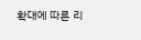확대에 따른 리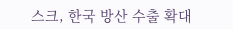스크, 한국 방산 수출 확대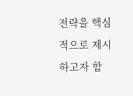전략을 핵심적으로 제시하고자 함